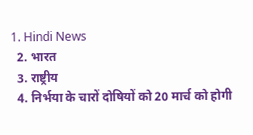1. Hindi News
  2. भारत
  3. राष्ट्रीय
  4. निर्भया के चारों दोषियों को 20 मार्च को होगी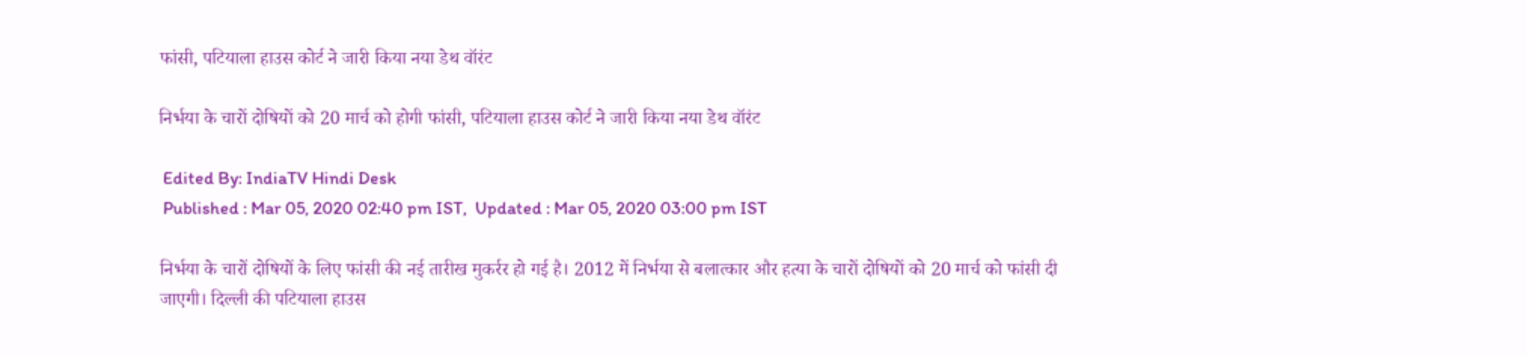फांसी, पटियाला हाउस कोर्ट ने जारी किया नया डेथ वॉरंट

निर्भया के चारों दोषियों को 20 मार्च को होगी फांसी, पटियाला हाउस कोर्ट ने जारी किया नया डेथ वॉरंट

 Edited By: IndiaTV Hindi Desk
 Published : Mar 05, 2020 02:40 pm IST,  Updated : Mar 05, 2020 03:00 pm IST

निर्भया के चारों दोषियों के लिए फांसी की नई तारीख मुकर्रर हो गई है। 2012 में निर्भया से बलात्कार और हत्या के चारों दोषियों को 20 मार्च को फांसी दी जाएगी। दिल्ली की पटियाला हाउस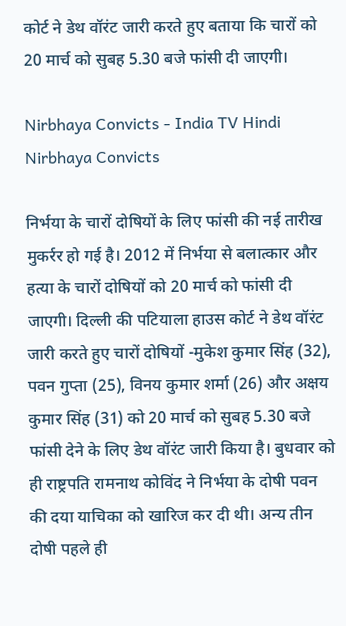कोर्ट ने डेथ वॉरंट जारी करते हुए बताया कि चारों को 20 मार्च को सुबह 5.30 बजे फांसी दी जाएगी।

Nirbhaya Convicts - India TV Hindi
Nirbhaya Convicts

निर्भया के चारों दोषियों के लिए फांसी की नई तारीख मुकर्रर हो गई है। 2012 में निर्भया से बलात्कार और हत्या के चारों दोषियों को 20 मार्च को फांसी दी जाएगी। दिल्ली की पटियाला हाउस कोर्ट ने डेथ वॉरंट जारी करते हुए चारों दोषियों -मुकेश कुमार सिंह (32), पवन गुप्ता (25), विनय कुमार शर्मा (26) और अक्षय कुमार सिंह (31) को 20 मार्च को सुबह 5.30 बजे फांसी देने के लिए डेथ वॉरंट जारी किया है। बुधवार को ही राष्ट्रपति रामनाथ कोविंद ने निर्भया के दोषी पवन की दया याचिका को खारिज कर दी थी। अन्य तीन दोषी पहले ही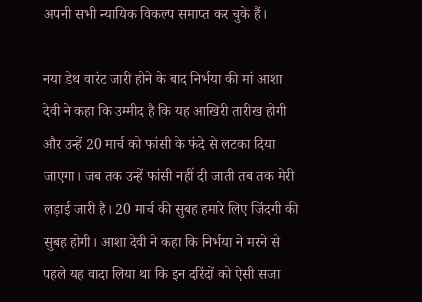अपनी सभी न्यायिक विकल्प समाप्त कर चुके हैं।

नया डेथ वारंट जारी होने के बाद निर्भया की मां आशा देवी ने कहा कि उम्मीद है कि यह आखिरी तारीख होगी और उन्हें 20 मार्च को फांसी के फंदे से लटका दिया जाएगा। जब तक उन्हें फांसी नहीं दी जाती तब तक मेरी लड़ाई जारी है। 20 मार्च की सुबह हमारे लिए जिंदगी की सुबह होगी। आशा देवी ने कहा कि निर्भया ने मरने से पहले यह वादा लिया था कि इन दरिंदों को ऐसी सजा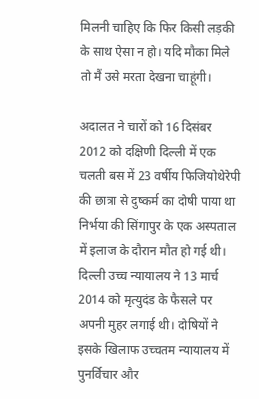मिलनी चाहिए कि फिर किसी लड़की के साथ ऐसा न हो। यदि मौका मिले तो मैं उसे मरता देखना चाहूंगी।

अदालत ने चारों को 16 दिसंबर 2012 को दक्षिणी दिल्ली में एक चलती बस में 23 वर्षीय फिजियोथेरेपी की छात्रा से दुष्कर्म का दोषी पाया था निर्भया की सिंगापुर के एक अस्पताल में इलाज के दौरान मौत हो गई थी। दिल्ली उच्च न्यायालय ने 13 मार्च 2014 को मृत्युदंड के फैसले पर अपनी मुहर लगाई थी। दोषियों ने इसके खिलाफ उच्चतम न्यायालय में पुनर्विचार और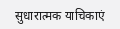सुधारात्मक याचिकाएं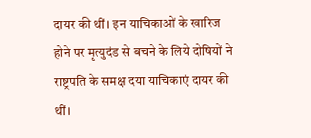दायर की थीं। इन याचिकाओं के खारिज होने पर मृत्युदंड से बचने के लिये दोषियों ने राष्ट्रपति के समक्ष दया याचिकाएं दायर की थीं।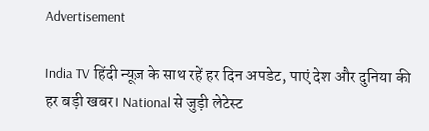Advertisement

India TV हिंदी न्यूज़ के साथ रहें हर दिन अपडेट, पाएं देश और दुनिया की हर बड़ी खबर। National से जुड़ी लेटेस्ट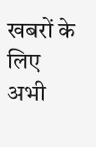खबरों के लिए अभी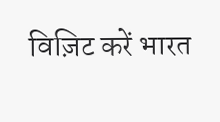विज़िट करें भारत